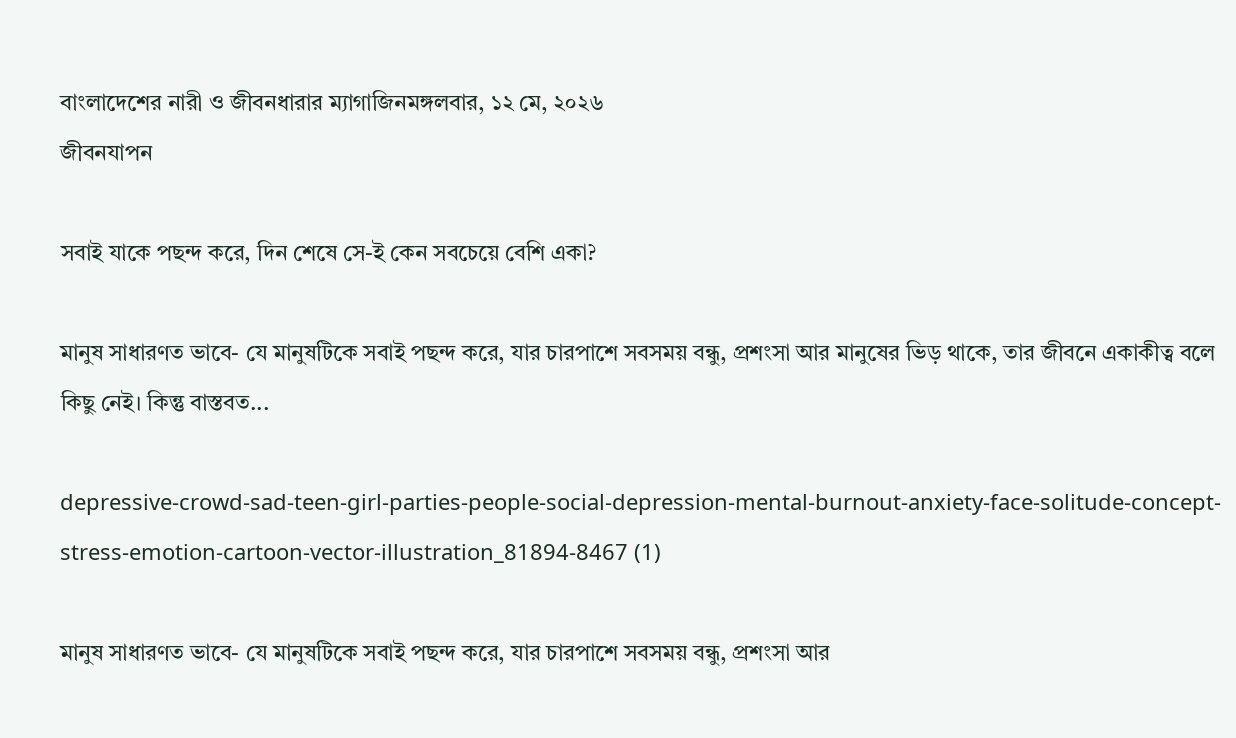বাংলাদেশের নারী ও জীবনধারার ম্যাগাজিনমঙ্গলবার, ১২ মে, ২০২৬
জীবনযাপন

সবাই যাকে পছন্দ করে, দিন শেষে সে-ই কেন সবচেয়ে বেশি একা?

মানুষ সাধারণত ভাবে- যে মানুষটিকে সবাই পছন্দ করে, যার চারপাশে সবসময় বন্ধু, প্রশংসা আর মানুষের ভিড় থাকে, তার জীবনে একাকীত্ব বলে কিছু নেই। কিন্তু বাস্তবত...

depressive-crowd-sad-teen-girl-parties-people-social-depression-mental-burnout-anxiety-face-solitude-concept-stress-emotion-cartoon-vector-illustration_81894-8467 (1)

মানুষ সাধারণত ভাবে- যে মানুষটিকে সবাই পছন্দ করে, যার চারপাশে সবসময় বন্ধু, প্রশংসা আর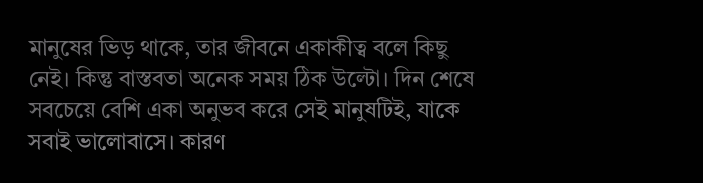মানুষের ভিড় থাকে, তার জীবনে একাকীত্ব বলে কিছু নেই। কিন্তু বাস্তবতা অনেক সময় ঠিক উল্টো। দিন শেষে সবচেয়ে বেশি একা অনুভব করে সেই মানুষটিই, যাকে সবাই ভালোবাসে। কারণ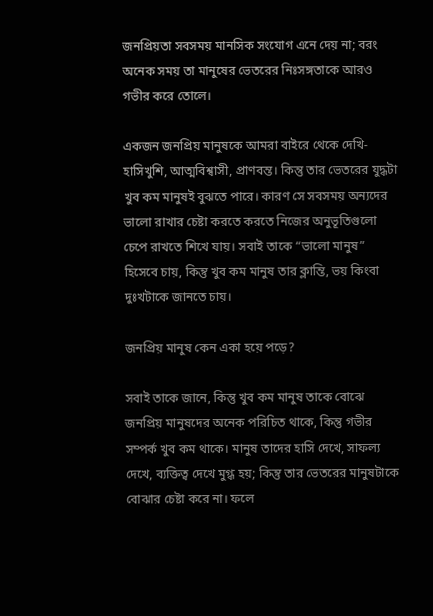জনপ্রিয়তা সবসময় মানসিক সংযোগ এনে দেয় না; বরং অনেক সময় তা মানুষের ভেতরের নিঃসঙ্গতাকে আরও গভীর করে তোলে।

একজন জনপ্রিয় মানুষকে আমরা বাইরে থেকে দেখি- হাসিখুশি, আত্মবিশ্বাসী, প্রাণবন্ত। কিন্তু তার ভেতরের যুদ্ধটা খুব কম মানুষই বুঝতে পারে। কারণ সে সবসময় অন্যদের ভালো রাখার চেষ্টা করতে করতে নিজের অনুভূতিগুলো চেপে রাখতে শিখে যায়। সবাই তাকে “ভালো মানুষ” হিসেবে চায়, কিন্তু খুব কম মানুষ তার ক্লান্তি, ভয় কিংবা দুঃখটাকে জানতে চায়।

জনপ্রিয় মানুষ কেন একা হয়ে পড়ে?

সবাই তাকে জানে, কিন্তু খুব কম মানুষ তাকে বোঝে
জনপ্রিয় মানুষদের অনেক পরিচিত থাকে, কিন্তু গভীর সম্পর্ক খুব কম থাকে। মানুষ তাদের হাসি দেখে, সাফল্য দেখে, ব্যক্তিত্ব দেখে মুগ্ধ হয়; কিন্তু তার ভেতরের মানুষটাকে বোঝার চেষ্টা করে না। ফলে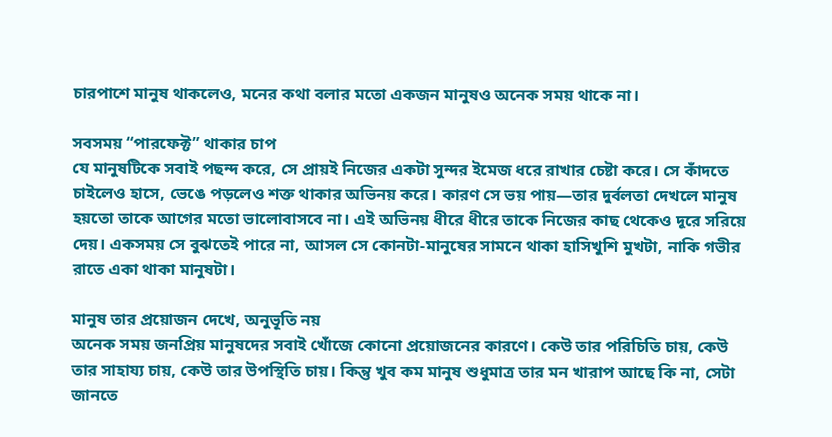চারপাশে মানুষ থাকলেও, মনের কথা বলার মতো একজন মানুষও অনেক সময় থাকে না।

সবসময় “পারফেক্ট” থাকার চাপ
যে মানুষটিকে সবাই পছন্দ করে, সে প্রায়ই নিজের একটা সুন্দর ইমেজ ধরে রাখার চেষ্টা করে। সে কাঁদতে চাইলেও হাসে, ভেঙে পড়লেও শক্ত থাকার অভিনয় করে। কারণ সে ভয় পায়—তার দুর্বলতা দেখলে মানুষ হয়তো তাকে আগের মতো ভালোবাসবে না। এই অভিনয় ধীরে ধীরে তাকে নিজের কাছ থেকেও দূরে সরিয়ে দেয়। একসময় সে বুঝতেই পারে না, আসল সে কোনটা-মানুষের সামনে থাকা হাসিখুশি মুখটা, নাকি গভীর রাতে একা থাকা মানুষটা।

মানুষ তার প্রয়োজন দেখে, অনুভূতি নয়
অনেক সময় জনপ্রিয় মানুষদের সবাই খোঁজে কোনো প্রয়োজনের কারণে। কেউ তার পরিচিতি চায়, কেউ তার সাহায্য চায়, কেউ তার উপস্থিতি চায়। কিন্তু খুব কম মানুষ শুধুমাত্র তার মন খারাপ আছে কি না, সেটা জানতে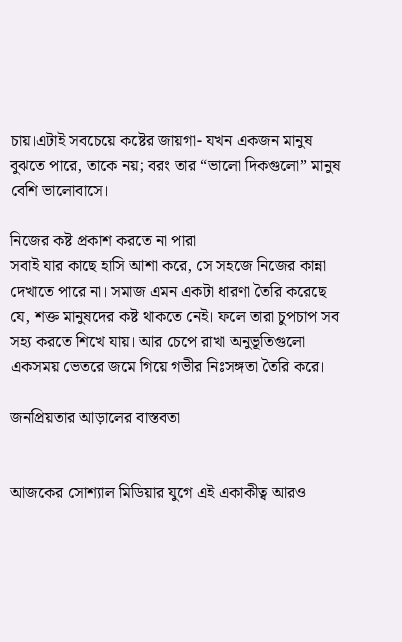চায়।এটাই সবচেয়ে কষ্টের জায়গা- যখন একজন মানুষ বুঝতে পারে, তাকে নয়; বরং তার “ভালো দিকগুলো” মানুষ বেশি ভালোবাসে।

নিজের কষ্ট প্রকাশ করতে না পারা
সবাই যার কাছে হাসি আশা করে, সে সহজে নিজের কান্না দেখাতে পারে না। সমাজ এমন একটা ধারণা তৈরি করেছে যে, শক্ত মানুষদের কষ্ট থাকতে নেই। ফলে তারা চুপচাপ সব সহ্য করতে শিখে যায়। আর চেপে রাখা অনুভূতিগুলো একসময় ভেতরে জমে গিয়ে গভীর নিঃসঙ্গতা তৈরি করে।

জনপ্রিয়তার আড়ালের বাস্তবতা


আজকের সোশ্যাল মিডিয়ার যুগে এই একাকীত্ব আরও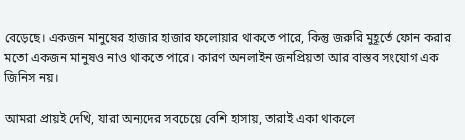বেড়েছে। একজন মানুষের হাজার হাজার ফলোয়ার থাকতে পারে, কিন্তু জরুরি মুহূর্তে ফোন করার মতো একজন মানুষও নাও থাকতে পারে। কারণ অনলাইন জনপ্রিয়তা আর বাস্তব সংযোগ এক জিনিস নয়।

আমরা প্রায়ই দেখি, যারা অন্যদের সবচেয়ে বেশি হাসায়, তারাই একা থাকলে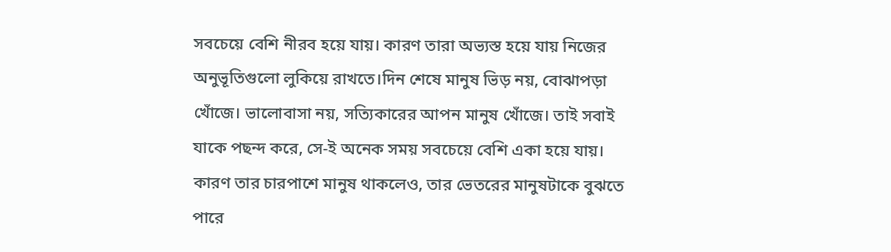সবচেয়ে বেশি নীরব হয়ে যায়। কারণ তারা অভ্যস্ত হয়ে যায় নিজের অনুভূতিগুলো লুকিয়ে রাখতে।দিন শেষে মানুষ ভিড় নয়, বোঝাপড়া খোঁজে। ভালোবাসা নয়, সত্যিকারের আপন মানুষ খোঁজে। তাই সবাই যাকে পছন্দ করে, সে-ই অনেক সময় সবচেয়ে বেশি একা হয়ে যায়। কারণ তার চারপাশে মানুষ থাকলেও, তার ভেতরের মানুষটাকে বুঝতে পারে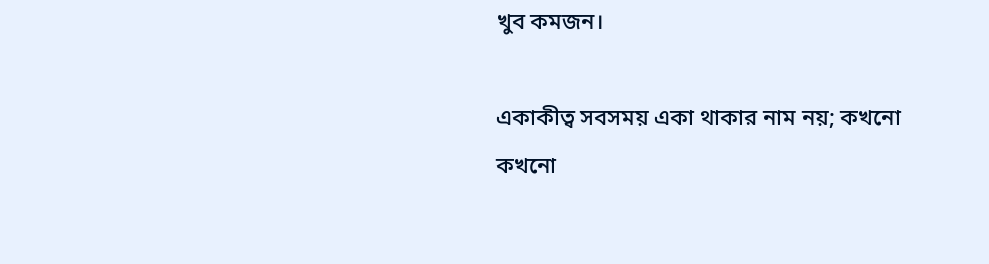খুব কমজন।

একাকীত্ব সবসময় একা থাকার নাম নয়; কখনো কখনো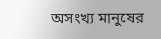অসংখ্য মানুষের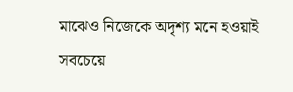মাঝেও নিজেকে অদৃশ্য মনে হওয়াই সবচেয়ে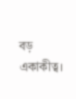বড় একাকীত্ব।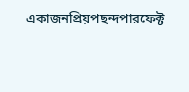একাজনপ্রিয়পছন্দপারফেক্ট